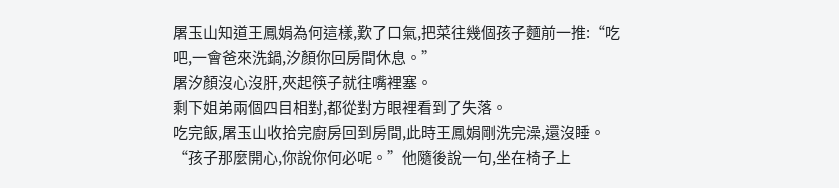屠玉山知道王鳳娟為何這樣,歎了口氣,把菜往幾個孩子麵前一推:“吃吧,一會爸來洗鍋,汐顏你回房間休息。”
屠汐顏沒心沒肝,夾起筷子就往嘴裡塞。
剩下姐弟兩個四目相對,都從對方眼裡看到了失落。
吃完飯,屠玉山收拾完廚房回到房間,此時王鳳娟剛洗完澡,還沒睡。
“孩子那麼開心,你說你何必呢。”他隨後說一句,坐在椅子上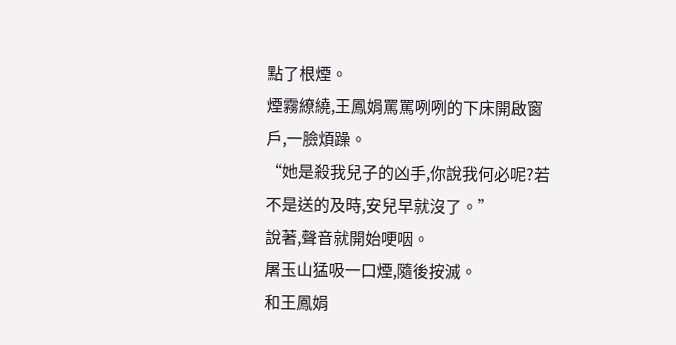點了根煙。
煙霧繚繞,王鳳娟罵罵咧咧的下床開啟窗戶,一臉煩躁。
“她是殺我兒子的凶手,你說我何必呢?若不是送的及時,安兒早就沒了。”
說著,聲音就開始哽咽。
屠玉山猛吸一口煙,隨後按滅。
和王鳳娟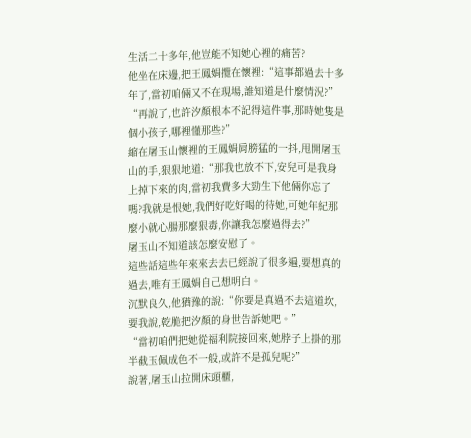生活二十多年,他豈能不知她心裡的痛苦?
他坐在床邊,把王鳳娟攬在懷裡:“這事都過去十多年了,當初咱倆又不在現場,誰知道是什麼情況?”
“再說了,也許汐顏根本不記得這件事,那時她隻是個小孩子,哪裡懂那些?”
縮在屠玉山懷裡的王鳳娟肩膀猛的一抖,甩開屠玉山的手,狠狠地道:“那我也放不下,安兒可是我身上掉下來的肉,當初我費多大勁生下他倆你忘了嗎?我就是恨她,我們好吃好喝的待她,可她年紀那麼小就心腸那麼狠毒,你讓我怎麼過得去?”
屠玉山不知道該怎麼安慰了。
這些話這些年來來去去已經說了很多遍,要想真的過去,唯有王鳳娟自己想明白。
沉默良久,他猶豫的說:“你要是真過不去這道坎,要我說,乾脆把汐顏的身世告訴她吧。”
“當初咱們把她從福利院接回來,她脖子上掛的那半截玉佩成色不一般,或許不是孤兒呢?”
說著,屠玉山拉開床頭櫃,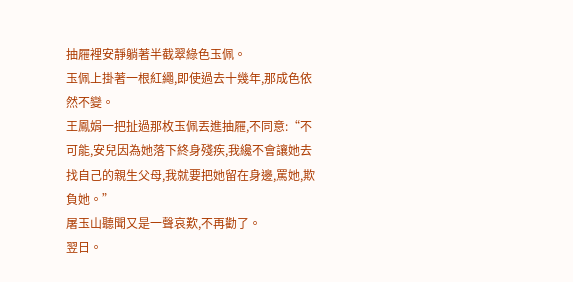抽屜裡安靜躺著半截翠綠色玉佩。
玉佩上掛著一根紅繩,即使過去十幾年,那成色依然不變。
王鳳娟一把扯過那枚玉佩丟進抽屜,不同意:“不可能,安兒因為她落下終身殘疾,我纔不會讓她去找自己的親生父母,我就要把她留在身邊,罵她,欺負她。”
屠玉山聽聞又是一聲哀歎,不再勸了。
翌日。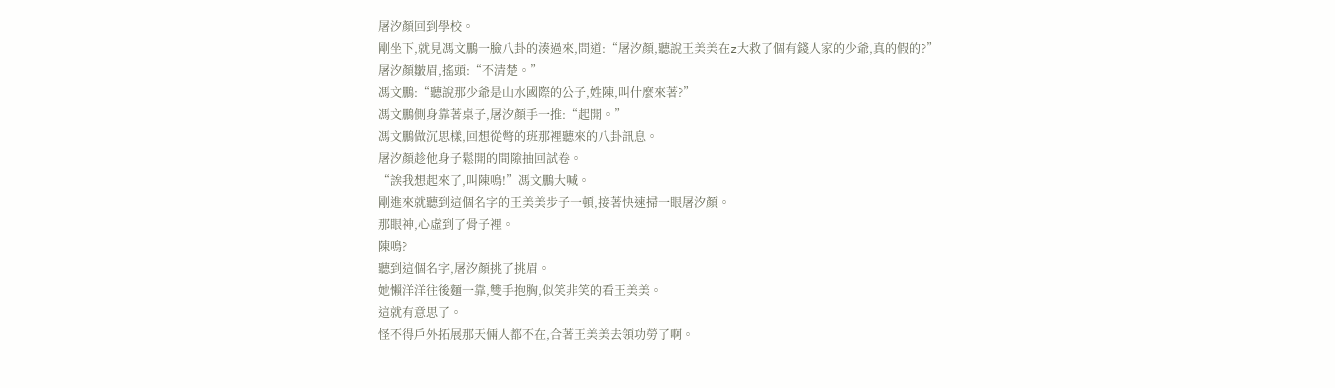屠汐顏回到學校。
剛坐下,就見馮文鵬一臉八卦的湊過來,問道:“屠汐顏,聽說王美美在z大救了個有錢人家的少爺,真的假的?”
屠汐顏皺眉,搖頭:“不清楚。”
馮文鵬:“聽說那少爺是山水國際的公子,姓陳,叫什麼來著?”
馮文鵬側身靠著桌子,屠汐顏手一推:“起開。”
馮文鵬做沉思樣,回想從彆的班那裡聽來的八卦訊息。
屠汐顏趁他身子鬆開的間隙抽回試卷。
“誒我想起來了,叫陳鳴!”馮文鵬大喊。
剛進來就聽到這個名字的王美美步子一頓,接著快速掃一眼屠汐顏。
那眼神,心虛到了骨子裡。
陳鳴?
聽到這個名字,屠汐顏挑了挑眉。
她懶洋洋往後麵一靠,雙手抱胸,似笑非笑的看王美美。
這就有意思了。
怪不得戶外拓展那天倆人都不在,合著王美美去領功勞了啊。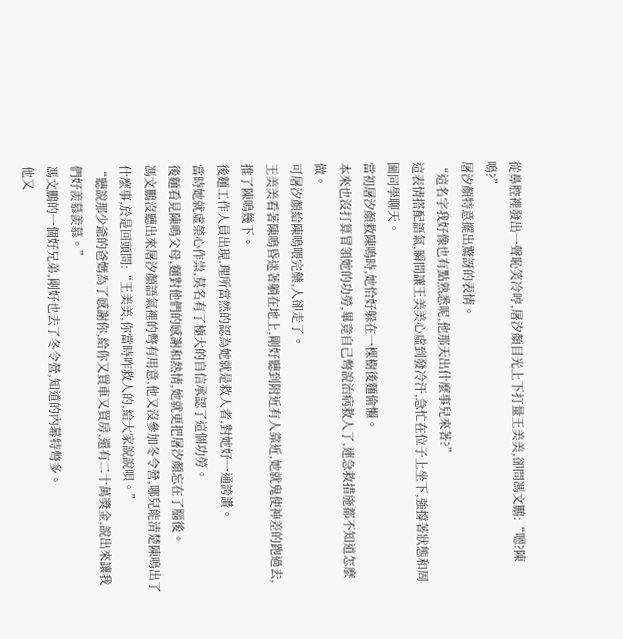從鼻腔裡發出一聲恥笑冷哼,屠汐顏目光上下打量王美美,卻問馮文鵬:“嗯?陳鳴?”
屠汐顏特意擺出驚訝的表情。
“這名字我好像也有點熟悉呢,他那天出什麼事兒來著?”
這表情搭配語氣,瞬間讓王美美心虛到發冷汗,急忙在位子上坐下,強撐著狀態和周圍同學聊天。
當初屠汐顏救陳鳴時,她恰好躲在一棵樹後麵偷懶。
本來也沒打算冒領她的功勞,畢竟自己彆說治病救人了,連急救措施都不知道怎麼做。
可屠汐顏給陳鳴喂完藥,人卻走了。
王美美看著陳鳴昏迷著躺在地上,剛好聽到附近有人靠近,她就鬼使神差的跑過去,推了陳鳴幾下。
後麵工作人員出現,理所當然的認為她就是救人者,對她好一通誇讚。
當時她就虛榮心作祟,莫名有了極大的自信承認了這個功勞。
後麵看見陳鳴父母,麵對他們的感謝和熱情,她就更把屠汐顏忘在了腦後。
馮文鵬沒聽出來屠汐顏語氣裡的彆有用意,他又沒參加冬令營,哪兒能清楚陳鳴出了什麼事,於是回頭問:“王美美,你當時咋救人的,給大家說說唄。”
“聽說那少爺的爸媽為了感謝你,給你又買車又買房,還有二十萬獎金,說出來讓我們好羨慕羨慕。”
馮文鵬的一個好兄弟,剛好也去了冬令營,知道的內幕特彆多。
他又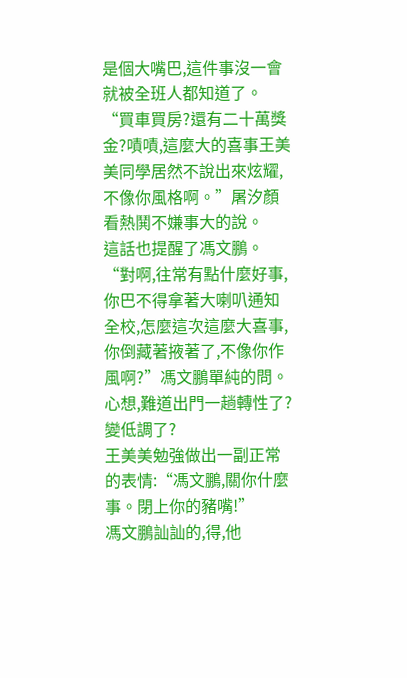是個大嘴巴,這件事沒一會就被全班人都知道了。
“買車買房?還有二十萬獎金?嘖嘖,這麼大的喜事王美美同學居然不說出來炫耀,不像你風格啊。”屠汐顏看熱鬨不嫌事大的說。
這話也提醒了馮文鵬。
“對啊,往常有點什麼好事,你巴不得拿著大喇叭通知全校,怎麼這次這麼大喜事,你倒藏著掖著了,不像你作風啊?”馮文鵬單純的問。
心想,難道出門一趟轉性了?變低調了?
王美美勉強做出一副正常的表情:“馮文鵬,關你什麼事。閉上你的豬嘴!”
馮文鵬訕訕的,得,他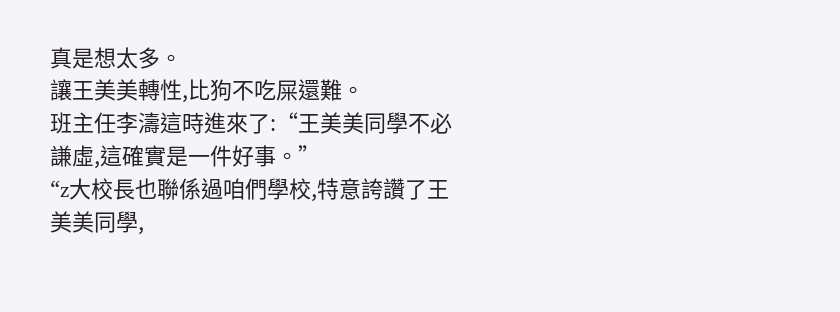真是想太多。
讓王美美轉性,比狗不吃屎還難。
班主任李濤這時進來了:“王美美同學不必謙虛,這確實是一件好事。”
“z大校長也聯係過咱們學校,特意誇讚了王美美同學,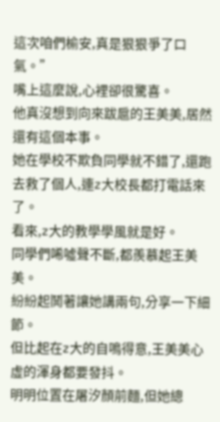這次咱們榆安,真是狠狠爭了口氣。”
嘴上這麼說,心裡卻很驚喜。
他真沒想到向來跋扈的王美美,居然還有這個本事。
她在學校不欺負同學就不錯了,還跑去救了個人,連z大校長都打電話來了。
看來,z大的教學學風就是好。
同學們唏噓聲不斷,都羨慕起王美美。
紛紛起鬨著讓她講兩句,分享一下細節。
但比起在z大的自鳴得意,王美美心虛的渾身都要發抖。
明明位置在屠汐顏前麵,但她總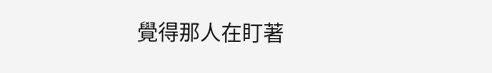覺得那人在盯著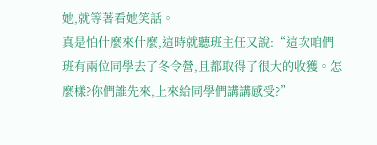她,就等著看她笑話。
真是怕什麼來什麼,這時就聽班主任又說:“這次咱們班有兩位同學去了冬令營,且都取得了很大的收獲。怎麼樣?你們誰先來,上來給同學們講講感受?”